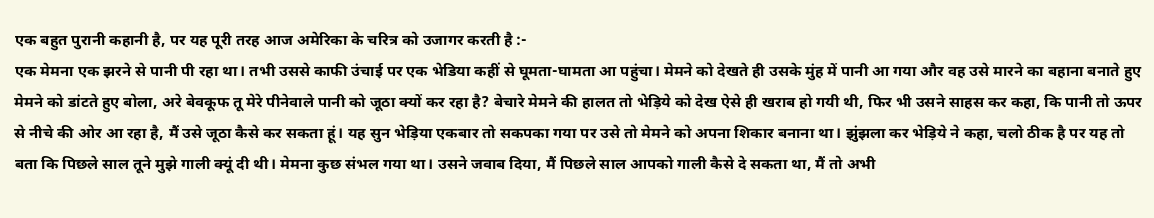एक बहुत पुरानी कहानी है, पर यह पूरी तरह आज अमेरिका के चरित्र को उजागर करती है :-
एक मेमना एक झरने से पानी पी रहा था। तभी उससे काफी उंचाई पर एक भेडिया कहीं से घूमता-घामता आ पहुंचा। मेमने को देखते ही उसके मुंह में पानी आ गया और वह उसे मारने का बहाना बनाते हुए मेमने को डांटते हुए बोला, अरे बेवकूफ तू मेरे पीनेवाले पानी को जूठा क्यों कर रहा है? बेचारे मेमने की हालत तो भेड़िये को देख ऐसे ही खराब हो गयी थी, फिर भी उसने साहस कर कहा, कि पानी तो ऊपर से नीचे की ओर आ रहा है, मैं उसे जूठा कैसे कर सकता हूं। यह सुन भेड़िया एकबार तो सकपका गया पर उसे तो मेमने को अपना शिकार बनाना था। झुंझला कर भेड़िये ने कहा, चलो ठीक है पर यह तो बता कि पिछले साल तूने मुझे गाली क्यूं दी थी। मेमना कुछ संभल गया था। उसने जवाब दिया, मैं पिछले साल आपको गाली कैसे दे सकता था, मैं तो अभी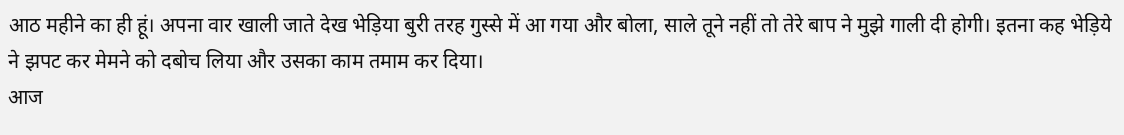आठ महीने का ही हूं। अपना वार खाली जाते देख भेड़िया बुरी तरह गुस्से में आ गया और बोला, साले तूने नहीं तो तेरे बाप ने मुझे गाली दी होगी। इतना कह भेड़िये ने झपट कर मेमने को दबोच लिया और उसका काम तमाम कर दिया।
आज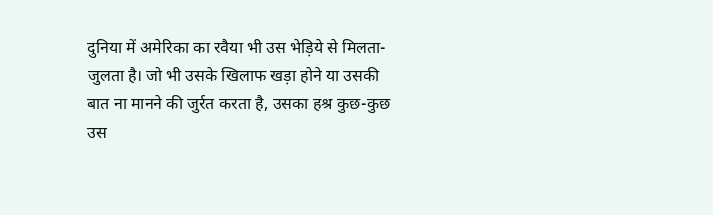दुनिया में अमेरिका का रवैया भी उस भेड़िये से मिलता-जुलता है। जो भी उसके खिलाफ खड़ा होने या उसकी बात ना मानने की जुर्रत करता है, उसका हश्र कुछ-कुछ उस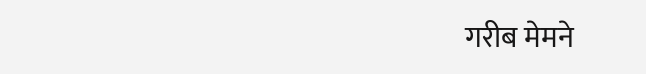गरीब मेमने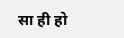सा ही हो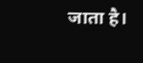जाता है।